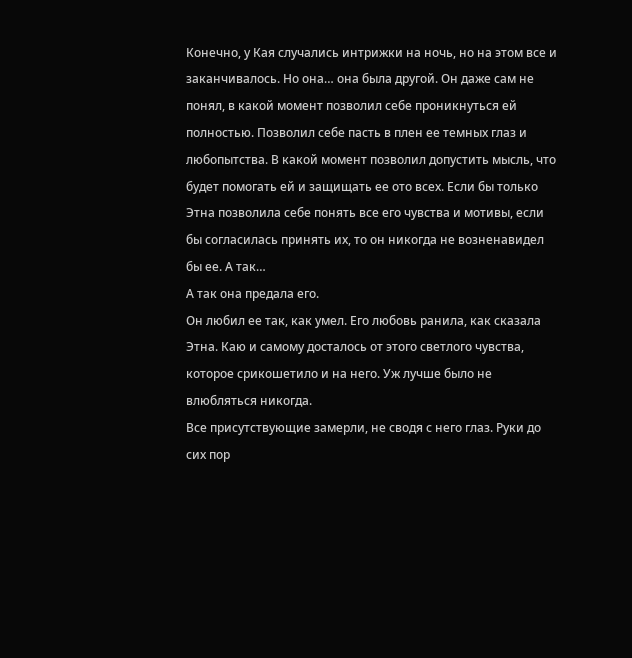Конечно, у Кая случались интрижки на ночь, но на этом все и заканчивалось. Но она… она была другой. Он даже сам не понял, в какой момент позволил себе проникнуться ей полностью. Позволил себе пасть в плен ее темных глаз и любопытства. В какой момент позволил допустить мысль, что будет помогать ей и защищать ее ото всех. Если бы только Этна позволила себе понять все его чувства и мотивы, если бы согласилась принять их, то он никогда не возненавидел бы ее. А так…
А так она предала его.
Он любил ее так, как умел. Его любовь ранила, как сказала Этна. Каю и самому досталось от этого светлого чувства, которое срикошетило и на него. Уж лучше было не влюбляться никогда.
Все присутствующие замерли, не сводя с него глаз. Руки до сих пор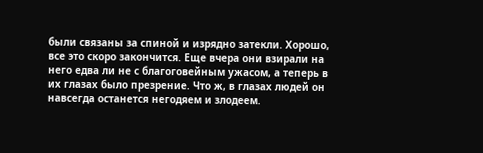были связаны за спиной и изрядно затекли. Хорошо, все это скоро закончится. Еще вчера они взирали на него едва ли не с благоговейным ужасом, а теперь в их глазах было презрение. Что ж, в глазах людей он навсегда останется негодяем и злодеем.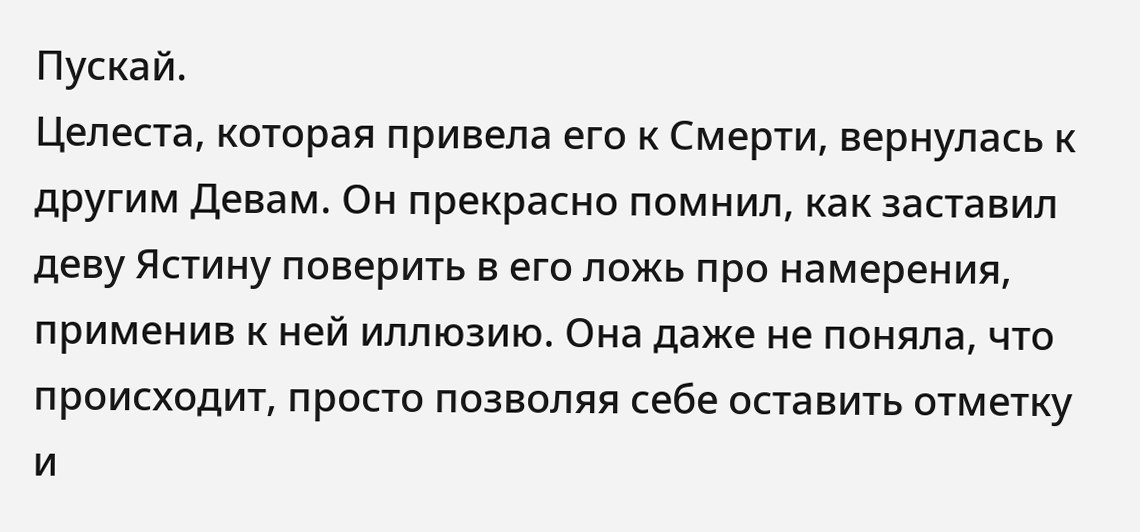Пускай.
Целеста, которая привела его к Смерти, вернулась к другим Девам. Он прекрасно помнил, как заставил деву Ястину поверить в его ложь про намерения, применив к ней иллюзию. Она даже не поняла, что происходит, просто позволяя себе оставить отметку и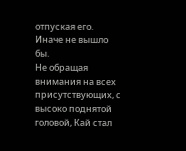отпуская его. Иначе не вышло бы.
Не обращая внимания на всех присутствующих, с высоко поднятой головой, Кай стал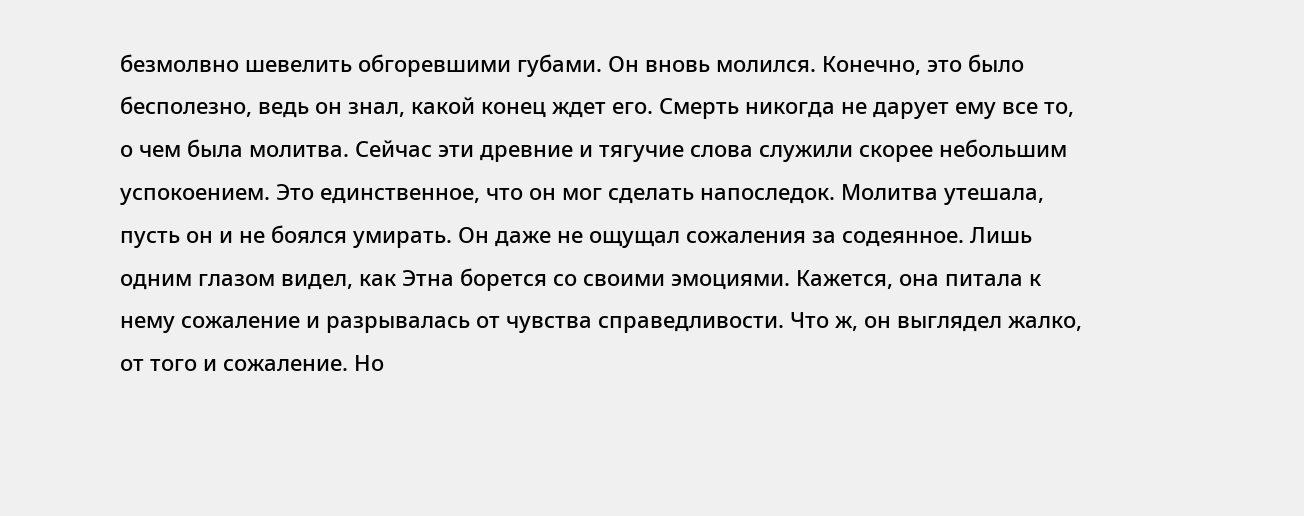безмолвно шевелить обгоревшими губами. Он вновь молился. Конечно, это было бесполезно, ведь он знал, какой конец ждет его. Смерть никогда не дарует ему все то, о чем была молитва. Сейчас эти древние и тягучие слова служили скорее небольшим успокоением. Это единственное, что он мог сделать напоследок. Молитва утешала, пусть он и не боялся умирать. Он даже не ощущал сожаления за содеянное. Лишь одним глазом видел, как Этна борется со своими эмоциями. Кажется, она питала к нему сожаление и разрывалась от чувства справедливости. Что ж, он выглядел жалко, от того и сожаление. Но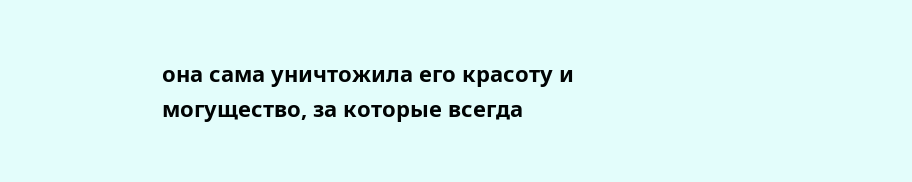она сама уничтожила его красоту и могущество, за которые всегда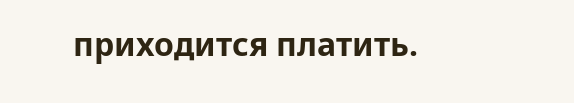приходится платить.